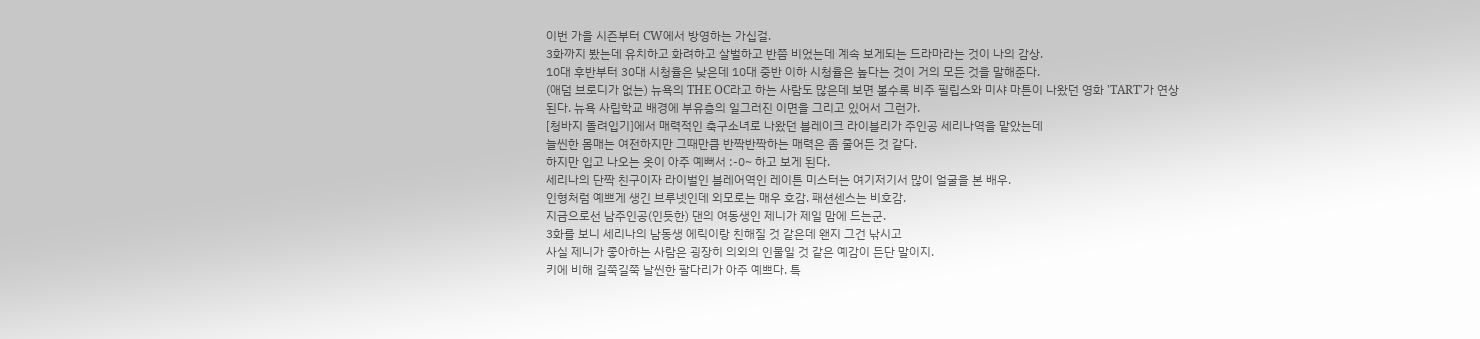이번 가을 시즌부터 CW에서 방영하는 가십걸.
3화까지 봤는데 유치하고 화려하고 살벌하고 반쯤 비었는데 계속 보게되는 드라마라는 것이 나의 감상.
10대 후반부터 30대 시청율은 낮은데 10대 중반 이하 시청율은 높다는 것이 거의 모든 것을 말해준다.
(애덤 브로디가 없는) 뉴욕의 THE OC라고 하는 사람도 많은데 보면 볼수록 비주 필립스와 미샤 마튼이 나왔던 영화 'TART'가 연상된다. 뉴욕 사립학교 배경에 부유층의 일그러진 이면을 그리고 있어서 그런가.
[청바지 돌려입기]에서 매력적인 축구소녀로 나왔던 블레이크 라이블리가 주인공 세리나역을 맡았는데
늘씬한 몸매는 여전하지만 그때만큼 반짝반짝하는 매력은 좀 줄어든 것 같다.
하지만 입고 나오는 옷이 아주 예뻐서 :-0~ 하고 보게 된다.
세리나의 단짝 친구이자 라이벌인 블레어역인 레이튼 미스터는 여기저기서 많이 얼굴을 본 배우.
인형처럼 예쁘게 생긴 브루넷인데 외모로는 매우 호감. 패션센스는 비호감.
지금으로선 남주인공(인듯한) 댄의 여동생인 제니가 제일 맘에 드는군.
3화를 보니 세리나의 남동생 에릭이랑 친해질 것 같은데 왠지 그건 낚시고
사실 제니가 좋아하는 사람은 굉장히 의외의 인물일 것 같은 예감이 든단 말이지.
키에 비해 길쭉길쭉 날씬한 팔다리가 아주 예쁘다. 특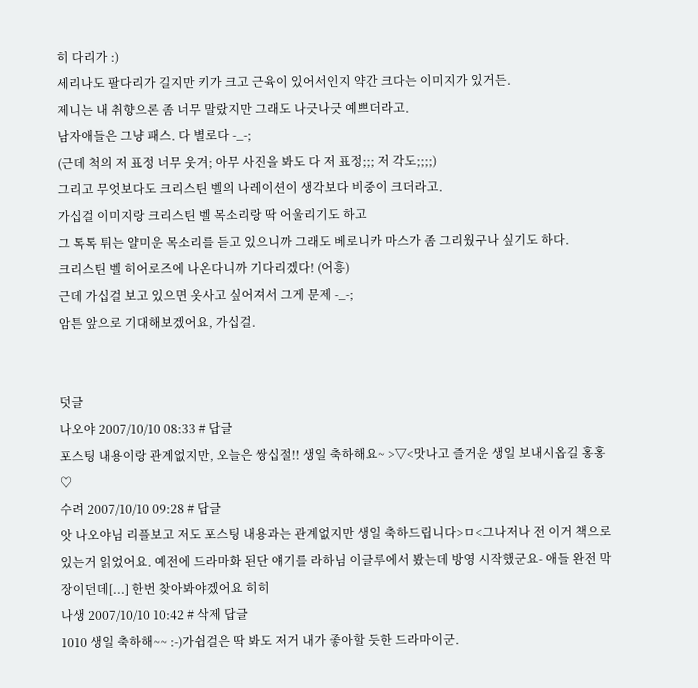히 다리가 :)
세리나도 팔다리가 길지만 키가 크고 근육이 있어서인지 약간 크다는 이미지가 있거든.
제니는 내 취향으론 좀 너무 말랐지만 그래도 나긋나긋 예쁘더라고.
남자애들은 그냥 패스. 다 별로다 -_-;
(근데 척의 저 표정 너무 웃겨; 아무 사진을 봐도 다 저 표정;;; 저 각도;;;;)
그리고 무엇보다도 크리스틴 벨의 나레이션이 생각보다 비중이 크더라고.
가십걸 이미지랑 크리스틴 벨 목소리랑 딱 어울리기도 하고
그 톡톡 튀는 얄미운 목소리를 듣고 있으니까 그래도 베로니카 마스가 좀 그리웠구나 싶기도 하다.
크리스틴 벨 히어로즈에 나온다니까 기다리겠다! (어흥)
근데 가십걸 보고 있으면 옷사고 싶어져서 그게 문제 -_-;
암튼 앞으로 기대해보겠어요, 가십걸.


덧글
나오야 2007/10/10 08:33 # 답글
포스팅 내용이랑 관계없지만, 오늘은 쌍십절!! 생일 축하해요~ >▽<맛나고 즐거운 생일 보내시옵길 홍홍♡
수려 2007/10/10 09:28 # 답글
앗 나오야님 리플보고 저도 포스팅 내용과는 관계없지만 생일 축하드립니다>ㅁ<그나저나 전 이거 책으로 있는거 읽었어요. 예전에 드라마화 된단 얘기를 라하님 이글루에서 봤는데 방영 시작했군요- 애들 완전 막장이던데[...] 한번 찾아봐야겠어요 히히
나생 2007/10/10 10:42 # 삭제 답글
1010 생일 축하해~~ :-)가쉽걸은 딱 봐도 저거 내가 좋아할 듯한 드라마이군.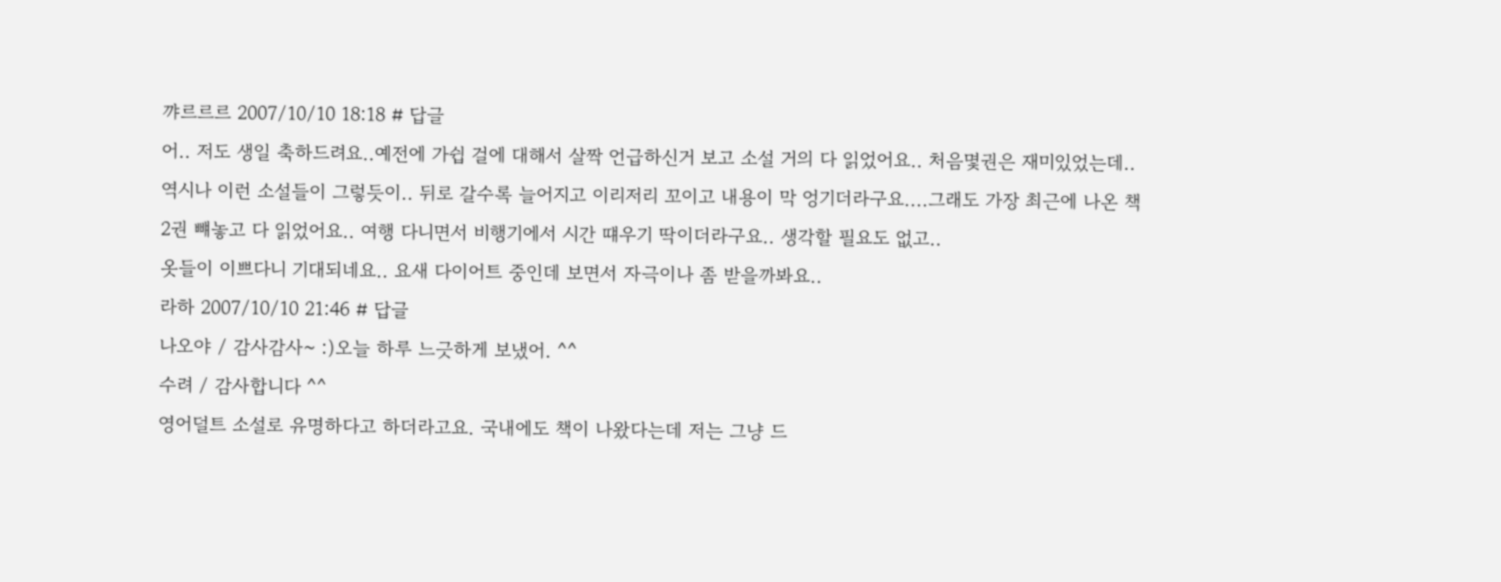꺄르르르 2007/10/10 18:18 # 답글
어.. 저도 생일 축하드려요..예전에 가쉽 걸에 대해서 살짝 언급하신거 보고 소설 거의 다 읽었어요.. 처음몇권은 재미있었는데.. 역시나 이런 소설들이 그렇듯이.. 뒤로 갈수록 늘어지고 이리저리 꼬이고 내용이 막 엉기더라구요....그래도 가장 최근에 나온 책 2권 뺴놓고 다 읽었어요.. 여행 다니면서 비행기에서 시간 떄우기 딱이더라구요.. 생각할 필요도 없고..
옷들이 이쁘다니 기대되네요.. 요새 다이어트 중인데 보면서 자극이나 좀 받을까봐요..
라하 2007/10/10 21:46 # 답글
나오야 / 감사감사~ :)오늘 하루 느긋하게 보냈어. ^^
수려 / 감사합니다 ^^
영어덜트 소설로 유명하다고 하더라고요. 국내에도 책이 나왔다는데 저는 그냥 드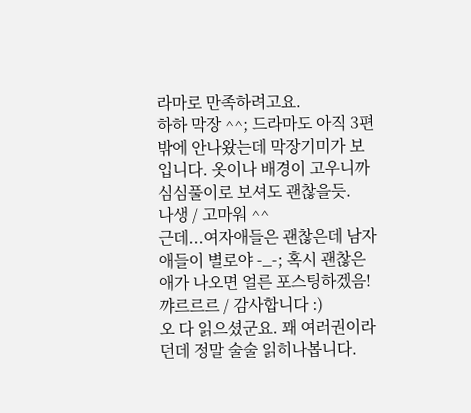라마로 만족하려고요.
하하 막장 ^^; 드라마도 아직 3편밖에 안나왔는데 막장기미가 보입니다. 옷이나 배경이 고우니까 심심풀이로 보셔도 괜찮을듯.
나생 / 고마워 ^^
근데...여자애들은 괜찮은데 남자애들이 별로야 -_-; 혹시 괜찮은 애가 나오면 얼른 포스팅하겠음!
꺄르르르 / 감사합니다 :)
오 다 읽으셨군요. 꽤 여러권이라던데 정말 술술 읽히나봅니다.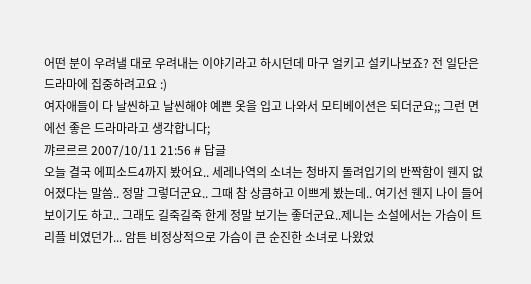어떤 분이 우려낼 대로 우려내는 이야기라고 하시던데 마구 얼키고 설키나보죠? 전 일단은 드라마에 집중하려고요 :)
여자애들이 다 날씬하고 날씬해야 예쁜 옷을 입고 나와서 모티베이션은 되더군요;; 그런 면에선 좋은 드라마라고 생각합니다;
꺄르르르 2007/10/11 21:56 # 답글
오늘 결국 에피소드4까지 봤어요.. 세레나역의 소녀는 청바지 돌려입기의 반짝함이 웬지 없어졌다는 말씀.. 정말 그렇더군요.. 그때 참 상큼하고 이쁘게 봤는데.. 여기선 웬지 나이 들어 보이기도 하고.. 그래도 길죽길죽 한게 정말 보기는 좋더군요..제니는 소설에서는 가슴이 트리플 비였던가... 암튼 비정상적으로 가슴이 큰 순진한 소녀로 나왔었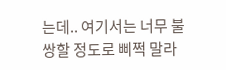는데.. 여기서는 너무 불쌍할 정도로 삐쩍 말라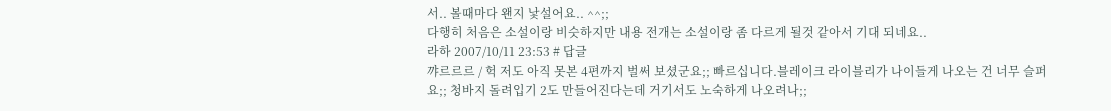서.. 볼때마다 왠지 낯설어요.. ^^;;
다행히 처음은 소설이랑 비슷하지만 내용 전개는 소설이랑 좀 다르게 될것 같아서 기대 되네요..
라하 2007/10/11 23:53 # 답글
꺄르르르 / 헉 저도 아직 못본 4편까지 벌써 보셨군요;; 빠르십니다.블레이크 라이블리가 나이들게 나오는 건 너무 슬퍼요;; 청바지 돌려입기 2도 만들어진다는데 거기서도 노숙하게 나오려나;;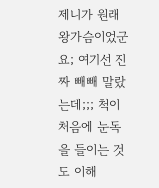제니가 원래 왕가슴이었군요; 여기선 진짜 빼빼 말랐는데;;; 척이 처음에 눈독을 들이는 것도 이해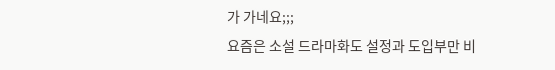가 가네요;;;
요즘은 소설 드라마화도 설정과 도입부만 비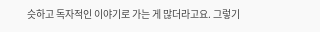슷하고 독자적인 이야기로 가는 게 많더라고요. 그렇기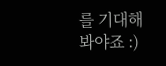를 기대해봐야죠 :)